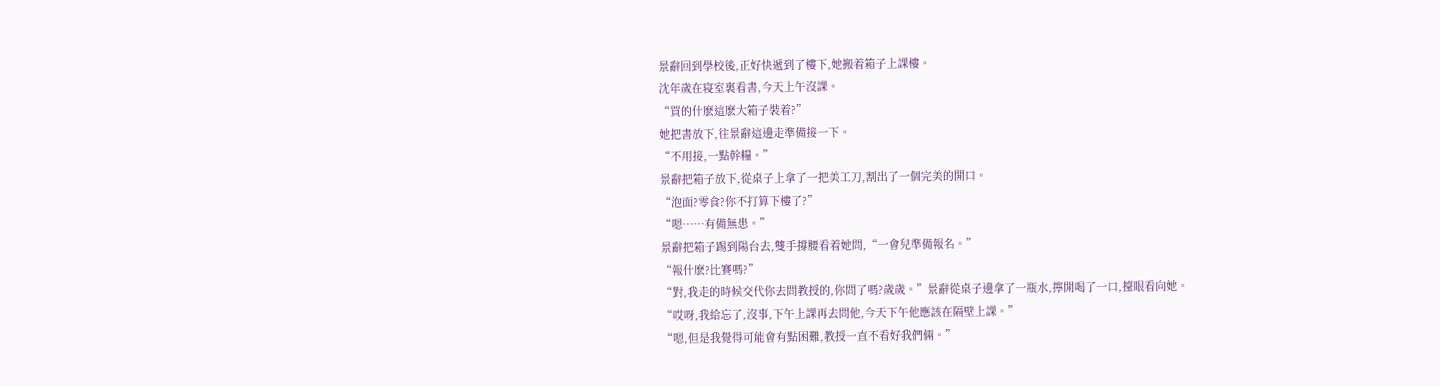景辭回到學校後,正好快遞到了樓下,她搬着箱子上課樓。
沈年歲在寝室裏看書,今天上午沒課。
“買的什麽這麽大箱子裝着?”
她把書放下,往景辭這邊走準備接一下。
“不用接,一點幹糧。”
景辭把箱子放下,從桌子上拿了一把美工刀,割出了一個完美的開口。
“泡面?零食?你不打算下樓了?”
“嗯……有備無患。”
景辭把箱子踢到陽台去,雙手撐腰看着她問,“一會兒準備報名。”
“報什麽?比賽嗎?”
“對,我走的時候交代你去問教授的,你問了嗎?歲歲。”景辭從桌子邊拿了一瓶水,擰開喝了一口,擡眼看向她。
“哎呀,我給忘了,沒事,下午上課再去問他,今天下午他應該在隔壁上課。”
“嗯,但是我覺得可能會有點困難,教授一直不看好我們倆。”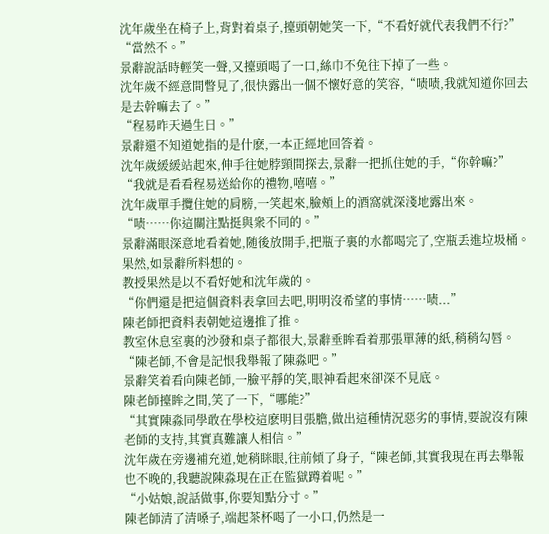沈年歲坐在椅子上,背對着桌子,擡頭朝她笑一下,“不看好就代表我們不行?”
“當然不。”
景辭說話時輕笑一聲,又擡頭喝了一口,絲巾不免往下掉了一些。
沈年歲不經意間瞥見了,很快露出一個不懷好意的笑容,“啧啧,我就知道你回去是去幹嘛去了。”
“程易昨天過生日。”
景辭還不知道她指的是什麽,一本正經地回答着。
沈年歲緩緩站起來,伸手往她脖頸間探去,景辭一把抓住她的手,“你幹嘛?”
“我就是看看程易送給你的禮物,嘻嘻。”
沈年歲單手攬住她的肩膀,一笑起來,臉頰上的酒窩就深淺地露出來。
“啧……你這關注點挺與衆不同的。”
景辭滿眼深意地看着她,随後放開手,把瓶子裏的水都喝完了,空瓶丢進垃圾桶。
果然,如景辭所料想的。
教授果然是以不看好她和沈年歲的。
“你們還是把這個資料表拿回去吧,明明沒希望的事情……啧...”
陳老師把資料表朝她這邊推了推。
教室休息室裏的沙發和桌子都很大,景辭垂眸看着那張單薄的紙,稍稍勾唇。
“陳老師,不會是記恨我舉報了陳淼吧。”
景辭笑着看向陳老師,一臉平靜的笑,眼神看起來卻深不見底。
陳老師擡眸之間,笑了一下,“哪能?”
“其實陳淼同學敢在學校這麽明目張膽,做出這種情況惡劣的事情,要說沒有陳老師的支持,其實真難讓人相信。”
沈年歲在旁邊補充道,她稍眯眼,往前傾了身子,“陳老師,其實我現在再去舉報也不晚的,我聽說陳淼現在正在監獄蹲着呢。”
“小姑娘,說話做事,你要知點分寸。”
陳老師清了清嗓子,端起茶杯喝了一小口,仍然是一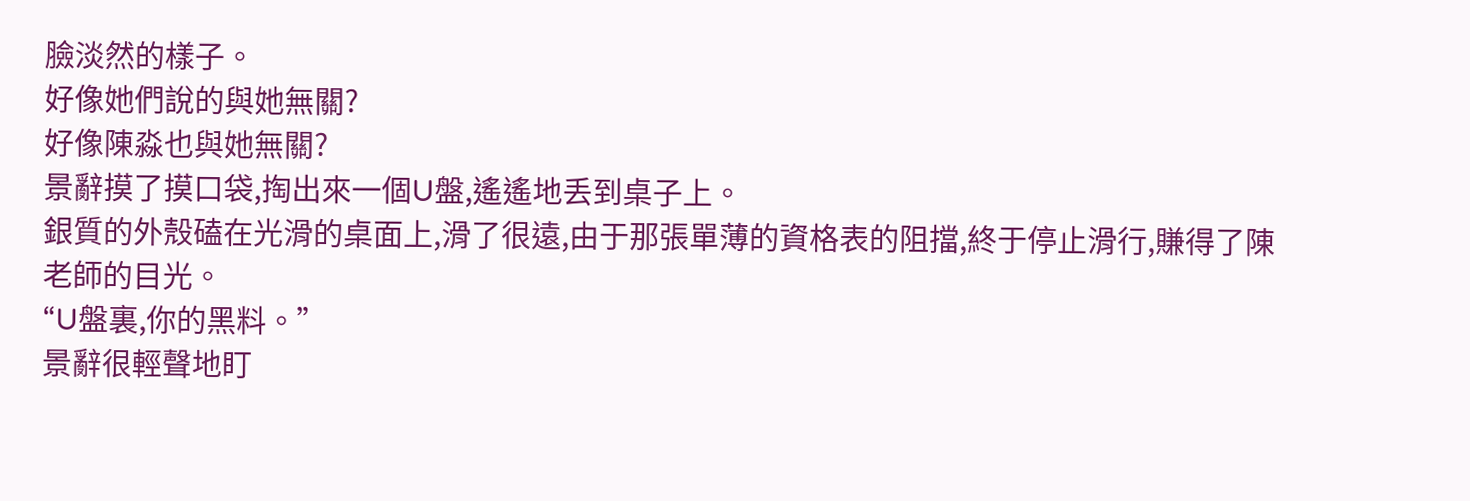臉淡然的樣子。
好像她們說的與她無關?
好像陳淼也與她無關?
景辭摸了摸口袋,掏出來一個U盤,遙遙地丢到桌子上。
銀質的外殼磕在光滑的桌面上,滑了很遠,由于那張單薄的資格表的阻擋,終于停止滑行,賺得了陳老師的目光。
“U盤裏,你的黑料。”
景辭很輕聲地盯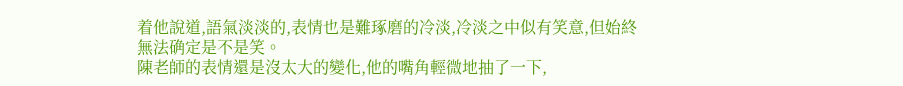着他說道,語氣淡淡的,表情也是難琢磨的冷淡,冷淡之中似有笑意,但始終無法确定是不是笑。
陳老師的表情還是沒太大的變化,他的嘴角輕微地抽了一下,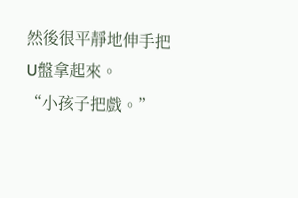然後很平靜地伸手把U盤拿起來。
“小孩子把戲。”